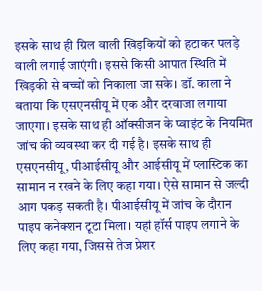इसके साथ ही ग्रिल वाली खिड़कियों को हटाकर पलड़े वाली लगाई जाएंगी। इससे किसी आपात स्थिति में खिड़की से बच्चों को निकाला जा सके। डॉ. काला ने बताया कि एसएनसीयू में एक और दरवाजा लगाया जाएगा। इसके साथ ही ऑक्सीजन के प्वाइंट के नियमित जांच की व्यवस्था कर दी गई है। इसके साथ ही एसएनसीयू, पीआईसीयू और आईसीयू में प्लास्टिक का सामान न रखने के लिए कहा गया। ऐसे सामान से जल्दी आग पकड़ सकती है। पीआईसीयू में जांच के दौरान पाइप कनेक्शन टूटा मिला। यहां हॉर्स पाइप लगाने के लिए कहा गया, जिससे तेज प्रेशर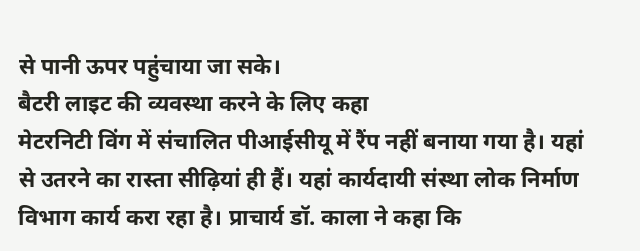से पानी ऊपर पहुंचाया जा सके।
बैटरी लाइट की व्यवस्था करने के लिए कहा
मेटरनिटी विंग में संचालित पीआईसीयू में रैंप नहीं बनाया गया है। यहां से उतरने का रास्ता सीढ़ियां ही हैं। यहां कार्यदायी संस्था लोक निर्माण विभाग कार्य करा रहा है। प्राचार्य डॉ. काला ने कहा कि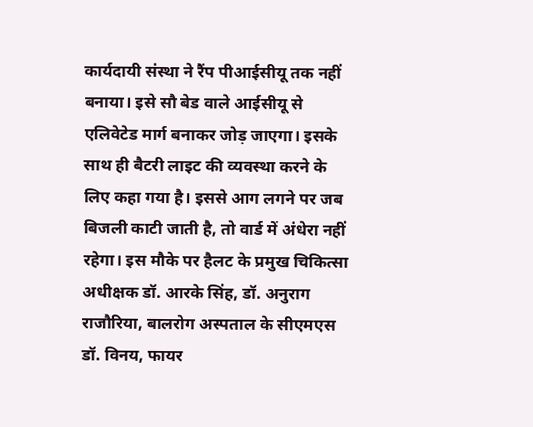कार्यदायी संस्था ने रैंप पीआईसीयू तक नहीं बनाया। इसे सौ बेड वाले आईसीयू से एलिवेटेड मार्ग बनाकर जोड़ जाएगा। इसके साथ ही बैटरी लाइट की व्यवस्था करने के लिए कहा गया है। इससे आग लगने पर जब बिजली काटी जाती है, तो वार्ड में अंधेरा नहीं रहेगा। इस मौके पर हैलट के प्रमुख चिकित्सा अधीक्षक डॉ. आरके सिंह, डॉ. अनुराग राजौरिया, बालरोग अस्पताल के सीएमएस डॉ. विनय, फायर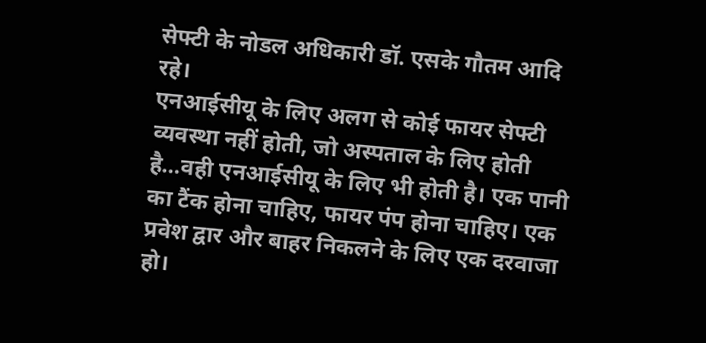सेफ्टी के नोडल अधिकारी डॉ. एसके गौतम आदि रहे।
एनआईसीयू के लिए अलग से कोई फायर सेफ्टी व्यवस्था नहीं होती, जो अस्पताल के लिए होती है…वही एनआईसीयू के लिए भी होती है। एक पानी का टैंक होना चाहिए, फायर पंप होना चाहिए। एक प्रवेश द्वार और बाहर निकलने के लिए एक दरवाजा हो।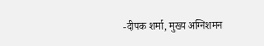-दीपक शर्मा, मुख्य अग्निशमन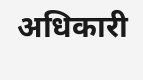अधिकारी